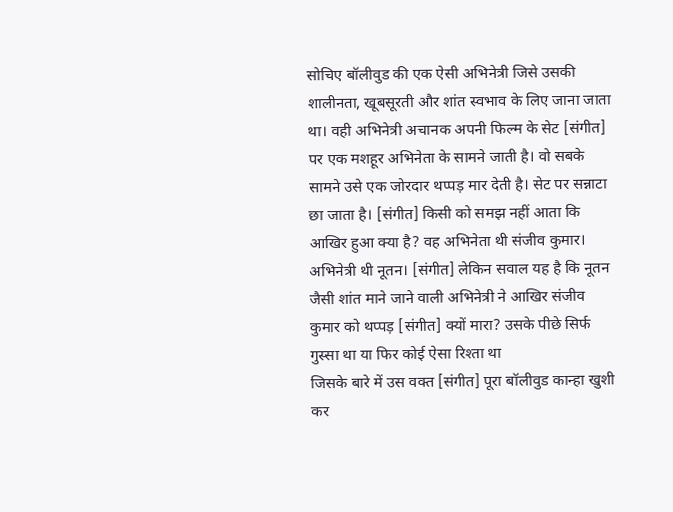सोचिए बॉलीवुड की एक ऐसी अभिनेत्री जिसे उसकी शालीनता, खूबसूरती और शांत स्वभाव के लिए जाना जाता था। वही अभिनेत्री अचानक अपनी फिल्म के सेट [संगीत] पर एक मशहूर अभिनेता के सामने जाती है। वो सबके सामने उसे एक जोरदार थप्पड़ मार देती है। सेट पर सन्नाटा छा जाता है। [संगीत] किसी को समझ नहीं आता कि आखिर हुआ क्या है? वह अभिनेता थी संजीव कुमार। अभिनेत्री थी नूतन। [संगीत] लेकिन सवाल यह है कि नूतन जैसी शांत माने जाने वाली अभिनेत्री ने आखिर संजीव कुमार को थप्पड़ [संगीत] क्यों मारा? उसके पीछे सिर्फ गुस्सा था या फिर कोई ऐसा रिश्ता था
जिसके बारे में उस वक्त [संगीत] पूरा बॉलीवुड कान्हा खुशी कर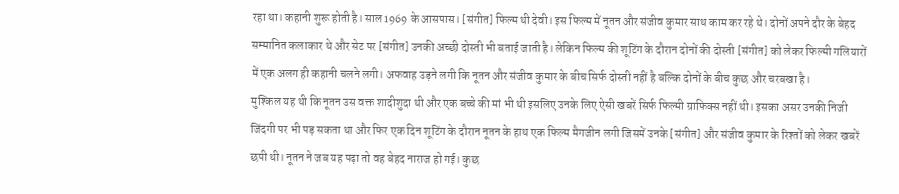रहा था। कहानी शुरू होती है। साल 1969 के आसपास। [संगीत] फिल्म थी देवी। इस फिल्म में नूतन और संजीव कुमार साथ काम कर रहे थे। दोनों अपने दौर के बेहद सम्मानित कलाकार थे और सेट पर [संगीत] उनकी अच्छी दोस्ती भी बताई जाती है। लेकिन फिल्म की शूटिंग के दौरान दोनों की दोस्ती [संगीत] को लेकर फिल्मी गलियारों में एक अलग ही कहानी चलने लगी। अफवाह उड़ने लगी कि नूतन और संजीव कुमार के बीच सिर्फ दोस्ती नहीं है बल्कि दोनों के बीच कुछ और चरबखा है।
मुश्किल यह थी कि नूतन उस वक्त शादीशुदा थी और एक बच्चे की मां भी थी इसलिए उनके लिए ऐसी खबरें सिर्फ फिल्मी ग्राफिक्स नहीं थी। इसका असर उनकी निजी जिंदगी पर भी पड़ सकता था और फिर एक दिन शूटिंग के दौरान नूतन के हाथ एक फिल्म मैगजीन लगी जिसमें उनके [संगीत] और संजीव कुमार के रिश्तों को लेकर खबरें छपी थी। नूतन ने जब यह पढ़ा तो वह बेहद नाराज हो गई। कुछ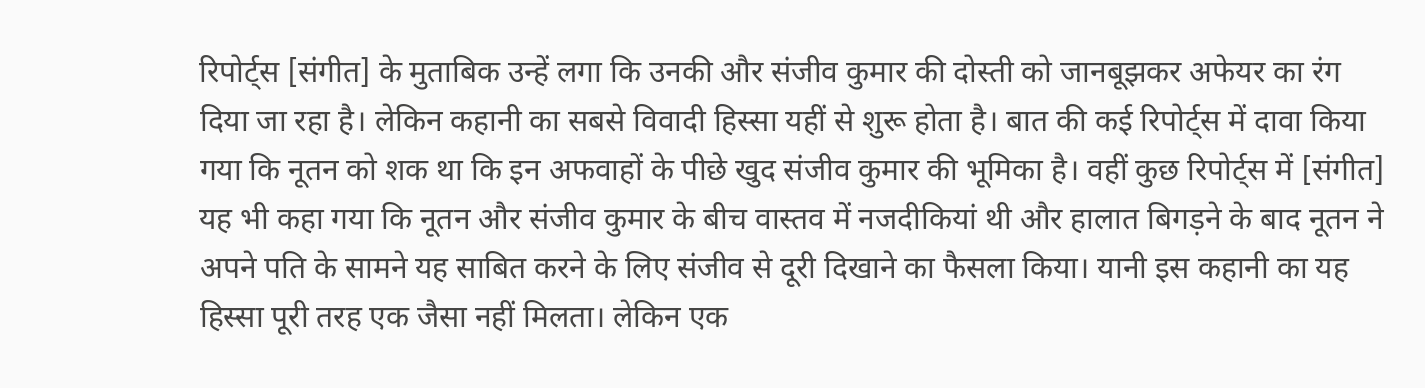रिपोर्ट्स [संगीत] के मुताबिक उन्हें लगा कि उनकी और संजीव कुमार की दोस्ती को जानबूझकर अफेयर का रंग दिया जा रहा है। लेकिन कहानी का सबसे विवादी हिस्सा यहीं से शुरू होता है। बात की कई रिपोर्ट्स में दावा किया गया कि नूतन को शक था कि इन अफवाहों के पीछे खुद संजीव कुमार की भूमिका है। वहीं कुछ रिपोर्ट्स में [संगीत] यह भी कहा गया कि नूतन और संजीव कुमार के बीच वास्तव में नजदीकियां थी और हालात बिगड़ने के बाद नूतन ने अपने पति के सामने यह साबित करने के लिए संजीव से दूरी दिखाने का फैसला किया। यानी इस कहानी का यह हिस्सा पूरी तरह एक जैसा नहीं मिलता। लेकिन एक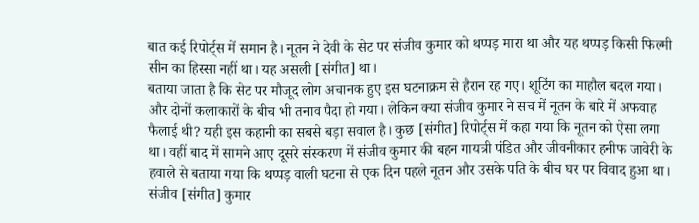बात कई रिपोर्ट्स में समान है। नूतन ने देवी के सेट पर संजीव कुमार को थप्पड़ मारा था और यह थप्पड़ किसी फिल्मी सीन का हिस्सा नहीं था। यह असली [संगीत] था।
बताया जाता है कि सेट पर मौजूद लोग अचानक हुए इस घटनाक्रम से हैरान रह गए। शूटिंग का माहौल बदल गया। और दोनों कलाकारों के बीच भी तनाव पैदा हो गया। लेकिन क्या संजीव कुमार ने सच में नूतन के बारे में अफवाह फैलाई थी? यही इस कहानी का सबसे बड़ा सवाल है। कुछ [संगीत] रिपोर्ट्स में कहा गया कि नूतन को ऐसा लगा था। वहीं बाद में सामने आए दूसरे संस्करण में संजीव कुमार की बहन गायत्री पंडित और जीवनीकार हनीफ जावेरी के हवाले से बताया गया कि थप्पड़ वाली घटना से एक दिन पहले नूतन और उसके पति के बीच घर पर विवाद हुआ था। संजीव [संगीत] कुमार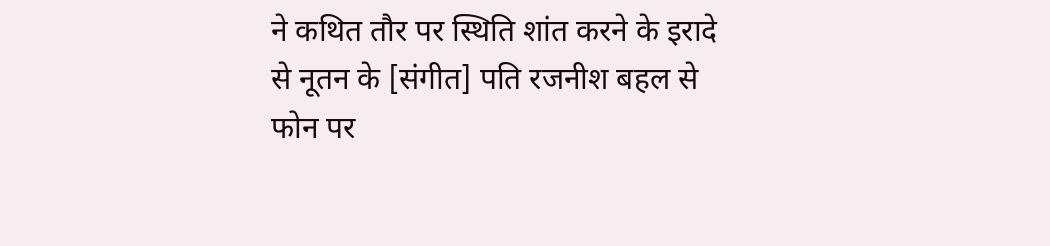ने कथित तौर पर स्थिति शांत करने के इरादे से नूतन के [संगीत] पति रजनीश बहल से फोन पर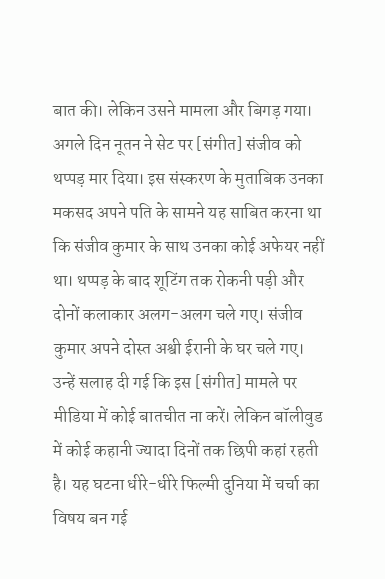बात की। लेकिन उसने मामला और बिगड़ गया। अगले दिन नूतन ने सेट पर [संगीत] संजीव को थप्पड़ मार दिया। इस संस्करण के मुताबिक उनका मकसद अपने पति के सामने यह साबित करना था कि संजीव कुमार के साथ उनका कोई अफेयर नहीं था। थप्पड़ के बाद शूटिंग तक रोकनी पड़ी और दोनों कलाकार अलग-अलग चले गए। संजीव कुमार अपने दोस्त अश्वी ईरानी के घर चले गए।
उन्हें सलाह दी गई कि इस [संगीत] मामले पर मीडिया में कोई बातचीत ना करें। लेकिन बॉलीवुड में कोई कहानी ज्यादा दिनों तक छिपी कहां रहती है। यह घटना धीरे-धीरे फिल्मी दुनिया में चर्चा का विषय बन गई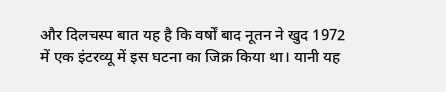और दिलचस्प बात यह है कि वर्षों बाद नूतन ने खुद 1972 में एक इंटरव्यू में इस घटना का जिक्र किया था। यानी यह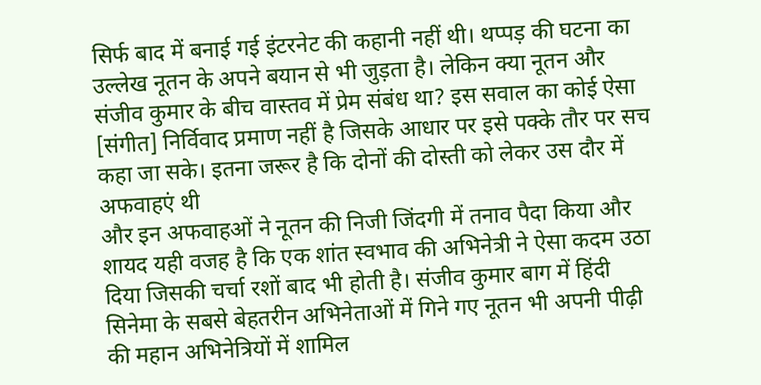सिर्फ बाद में बनाई गई इंटरनेट की कहानी नहीं थी। थप्पड़ की घटना का उल्लेख नूतन के अपने बयान से भी जुड़ता है। लेकिन क्या नूतन और संजीव कुमार के बीच वास्तव में प्रेम संबंध था? इस सवाल का कोई ऐसा [संगीत] निर्विवाद प्रमाण नहीं है जिसके आधार पर इसे पक्के तौर पर सच कहा जा सके। इतना जरूर है कि दोनों की दोस्ती को लेकर उस दौर में अफवाहएं थी
और इन अफवाहओं ने नूतन की निजी जिंदगी में तनाव पैदा किया और शायद यही वजह है कि एक शांत स्वभाव की अभिनेत्री ने ऐसा कदम उठा दिया जिसकी चर्चा रशों बाद भी होती है। संजीव कुमार बाग में हिंदी सिनेमा के सबसे बेहतरीन अभिनेताओं में गिने गए नूतन भी अपनी पीढ़ी की महान अभिनेत्रियों में शामिल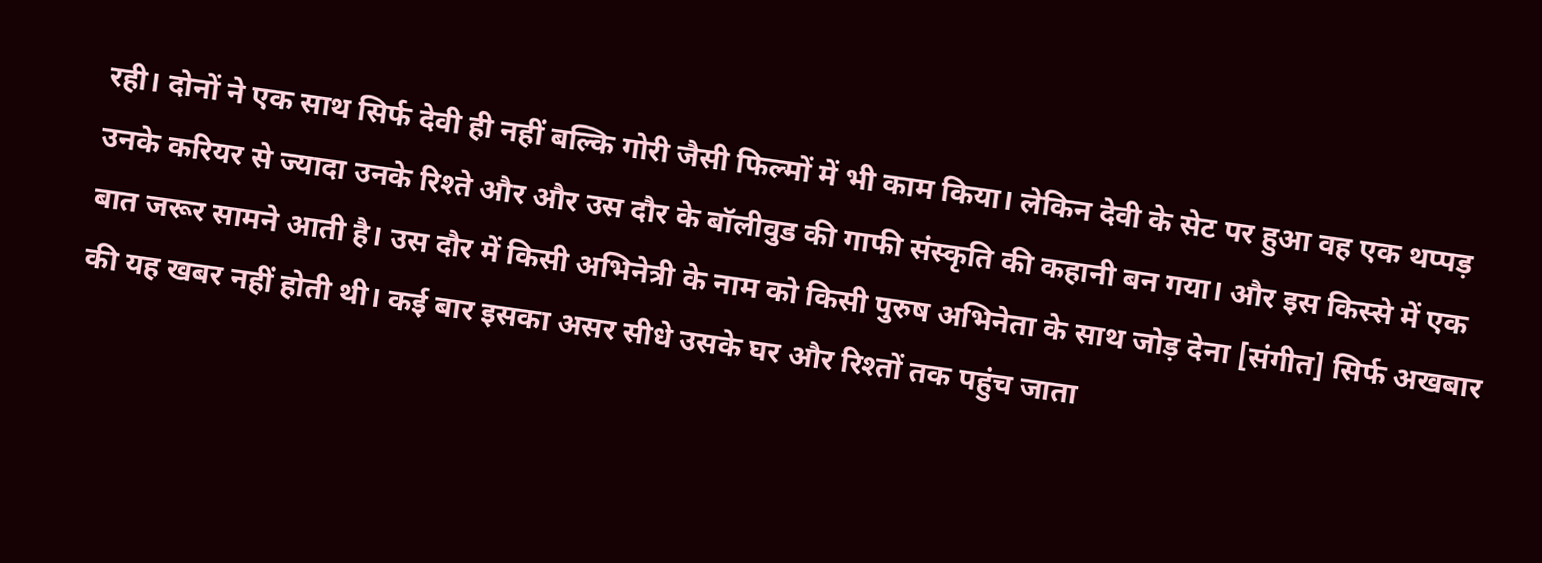रही। दोनों ने एक साथ सिर्फ देवी ही नहीं बल्कि गोरी जैसी फिल्मों में भी काम किया। लेकिन देवी के सेट पर हुआ वह एक थप्पड़ उनके करियर से ज्यादा उनके रिश्ते और और उस दौर के बॉलीवुड की गाफी संस्कृति की कहानी बन गया। और इस किस्से में एक बात जरूर सामने आती है। उस दौर में किसी अभिनेत्री के नाम को किसी पुरुष अभिनेता के साथ जोड़ देना [संगीत] सिर्फ अखबार की यह खबर नहीं होती थी। कई बार इसका असर सीधे उसके घर और रिश्तों तक पहुंच जाता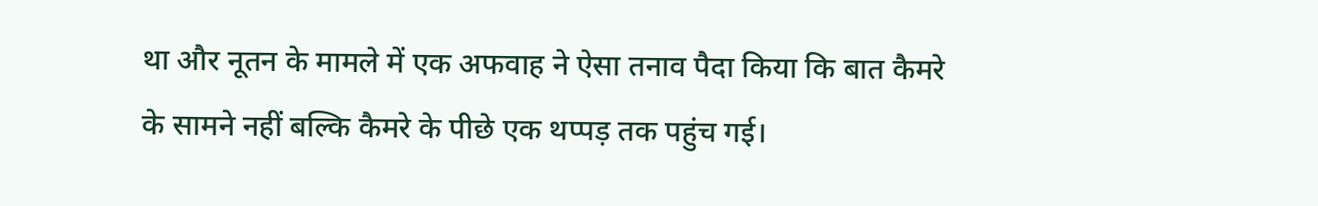था और नूतन के मामले में एक अफवाह ने ऐसा तनाव पैदा किया कि बात कैमरे के सामने नहीं बल्कि कैमरे के पीछे एक थप्पड़ तक पहुंच गई।